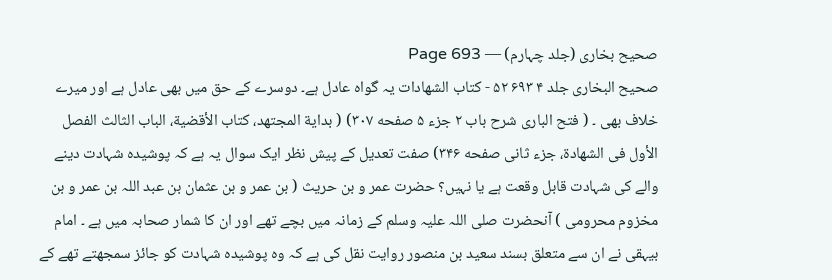صحیح بخاری (جلد چہارم) — Page 693
صحيح البخاری جلد ۴ ۶۹۳ ۵۲ - كتاب الشهادات یہ گواہ عادل ہے۔ دوسرے کے حق میں بھی عادل ہے اور میرے خلاف بھی ۔ ( فتح الباری شرح باب ۲ جزء ۵ صفحه ۳۰۷) ( بداية المجتهد، كتاب الأقضية، الباب الثالث الفصل الأول فى الشهادة، جزء ثانی صفحه ۳۴۶) صفت تعدیل کے پیش نظر ایک سوال یہ ہے کہ پوشیدہ شہادت دینے والے کی شہادت قابل وقعت ہے یا نہیں؟ حضرت عمر و بن حریث ( بن عمر و بن عثمان بن عبد اللہ بن عمر و بن مخزوم محرومی ) آنحضرت صلی اللہ علیہ وسلم کے زمانہ میں بچے تھے اور ان کا شمار صحابہ میں ہے ۔ امام بیہقی نے ان سے متعلق بسند سعید بن منصور روایت نقل کی ہے کہ وہ پوشیدہ شہادت کو جائز سمجھتے تھے کے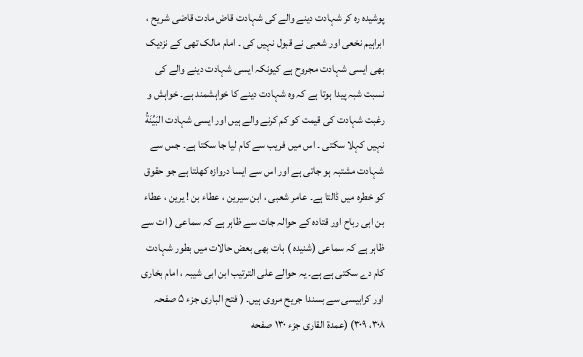پوشیدہ رہ کر شہادت دینے والے کی شہادت قاض مادت قاضی شریح ، ابراہیم نخعی اور شعبی نے قبول نہیں کی ۔ امام مالک تھی کے نزدیک بھی ایسی شہادت مجروح ہے کیونکہ ایسی شہادت دینے والے کی نسبت شبہ پیدا ہوتا ہے کہ وہ شہادت دینے کا خواہشمند ہے۔ خواہش و رغبت شہادت کی قیمت کو کم کرنے والے ہیں اور ایسی شہادت البَيِّنَةُ نہیں کہلا سکتی ۔ اس میں فریب سے کام لیا جا سکتا ہے۔ جس سے شہادت مشتبہ ہو جاتی ہے اور اس سے ایسا دروازہ کھلتا ہے جو حقوق کو خطرہ میں ڈالتا ہے۔ عامر شعبی ، ابن سیرین ، عطاء بن ! یرین ، عطاء بن ابی رباح اور قتادہ کے حوالہ جات سے ظاہر ہے کہ سماعی ( ات سے ظاہر ہے کہ سماعی (شنیدہ ) بات بھی بعض حالات میں بطور شہادت کام دے سکتی ہے ہے۔ یہ حوالے علی الترتیب ابن ابی شیبہ ، امام بخاری اور کرابیسی سے بسندا جریح مروی ہیں۔ ( فتح الباری جزء ۵ صفحہ ۳۰۸، ۳۰۹) (عمدۃ القاری جزء ۱۳۰ صفحه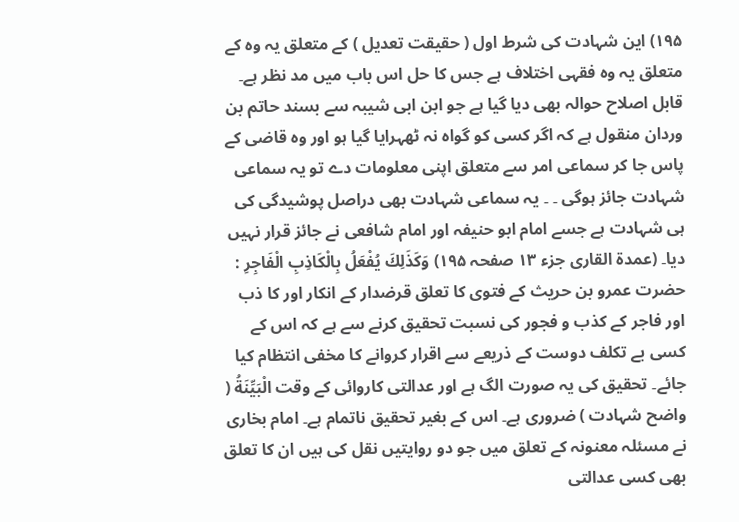۱۹۵) این شہادت کی شرط اول ( حقیقت تعدیل ) کے متعلق یہ وہ کے متعلق یہ وہ فقہی اختلاف ہے جس کا حل اس باب میں مد نظر ہے۔ قابل اصلاح حوالہ بھی دیا گیا ہے جو ابن ابی شیبہ سے بسند حاتم بن وردان منقول ہے کہ اگر کسی کو گواہ نہ ٹھہرایا گیا ہو اور وہ قاضی کے پاس جا کر سماعی امر سے متعلق اپنی معلومات دے تو یہ سماعی شہادت جائز ہوگی ۔ ۔ یہ سماعی شہادت بھی دراصل پوشیدگی کی ہی شہادت ہے جسے امام ابو حنیفہ اور امام شافعی نے جائز قرار نہیں دیا۔ (عمدۃ القاری جزء ۱۳ صفحہ ۱۹۵) وَكَذَلِكَ يُفْعَلُ بِالْكَاذِبِ الْفَاجِرِ : حضرت عمرو بن حریث کے فتوی کا تعلق قرضدار کے انکار اور کا ذب اور فاجر کے کذب و فجور کی نسبت تحقیق کرنے سے ہے کہ اس کے کسی بے تکلف دوست کے ذریعے سے اقرار کروانے کا مخفی انتظام کیا جائے۔ تحقیق کی یہ صورت الگ ہے اور عدالتی کاروائی کے وقت الْبَيِّنَةُ ( واضح شہادت ) ضروری ہے۔ اس کے بغیر تحقیق ناتمام ہے۔ امام بخاری نے مسئلہ معنونہ کے تعلق میں جو دو روایتیں نقل کی ہیں ان کا تعلق بھی کسی عدالتی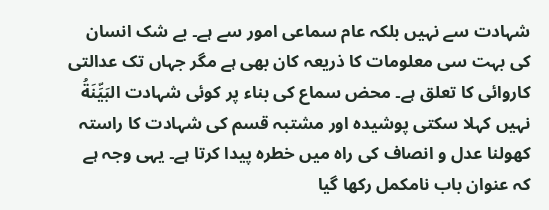شہادت سے نہیں بلکہ عام سماعی امور سے ہے۔ بے شک انسان کی بہت سی معلومات کا ذریعہ کان بھی ہے مگر جہاں تک عدالتی کاروائی کا تعلق ہے۔ محض سماع کی بناء پر کوئی شہادت البَيِّنَةُ نہیں کہلا سکتی پوشیدہ اور مشتبہ قسم کی شہادت کا راستہ کھولنا عدل و انصاف کی راہ میں خطرہ پیدا کرتا ہے۔ یہی وجہ ہے کہ عنوان باب نامکمل رکھا گیا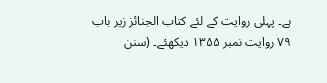ہے۔ پہلی روایت کے لئے كتاب الجنائز زیر باب ۷۹ روایت نمبر ۱۳۵۵ دیکھئے۔ (سنن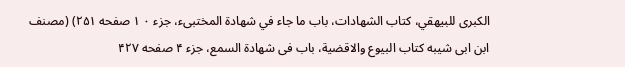الكبرى للبيهقي، كتاب الشهادات، باب ما جاء في شهادة المختبىء، جزء ۰ ۱ صفحه ۲۵۱) (مصنف ابن ابی شیبه كتاب البيوع والاقضية، باب فى شهادة السمع، جزء ۴ صفحه ۴۲۷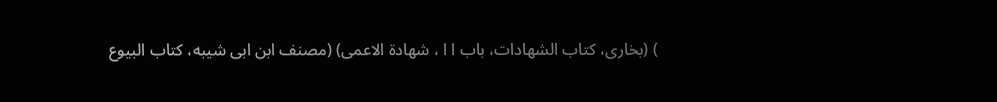) (بخاری، کتاب الشهادات، باب ا ا ، شهادة الاعمى) (مصنف ابن ابی شیبه، كتاب البيوع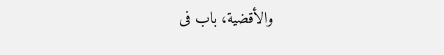والأقضية، باب فى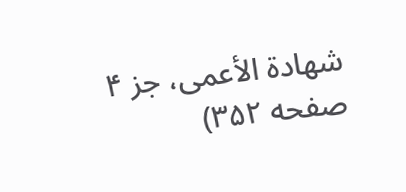شهادة الأعمى، جز ۴ صفحه ۳۵۲)